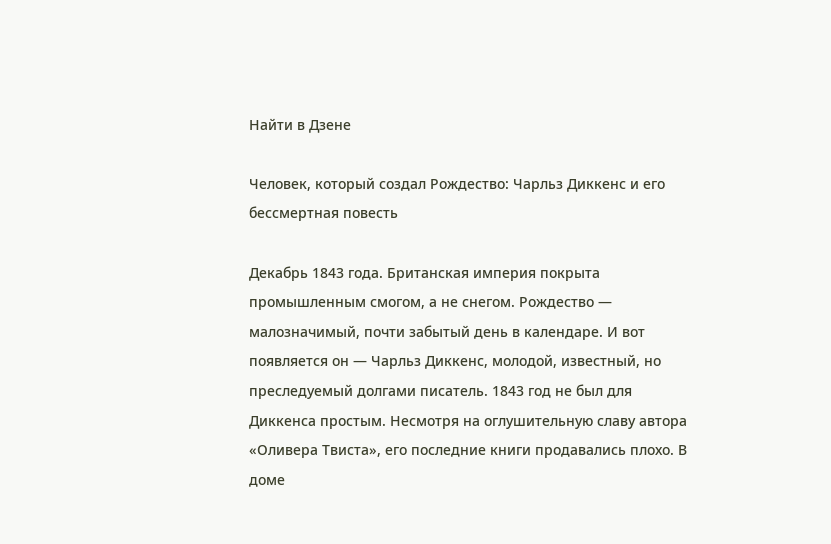Найти в Дзене

Человек, который создал Рождество: Чарльз Диккенс и его бессмертная повесть

Декабрь 1843 года. Британская империя покрыта промышленным смогом, а не снегом. Рождество — малозначимый, почти забытый день в календаре. И вот появляется он — Чарльз Диккенс, молодой, известный, но преследуемый долгами писатель. 1843 год не был для Диккенса простым. Несмотря на оглушительную славу автора «Оливера Твиста», его последние книги продавались плохо. В доме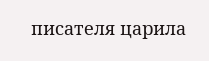писателя царила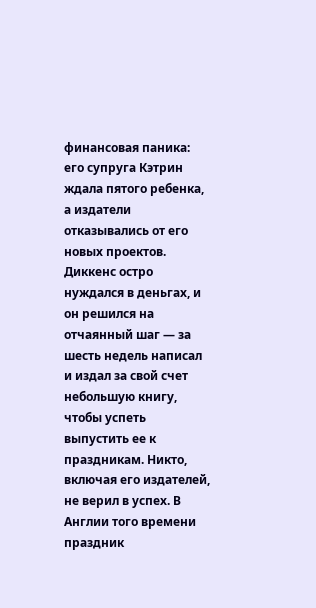финансовая паника: его супруга Кэтрин ждала пятого ребенка, а издатели отказывались от его новых проектов. Диккенс остро нуждался в деньгах, и он решился на отчаянный шаг — за шесть недель написал и издал за свой счет небольшую книгу, чтобы успеть выпустить ее к праздникам. Никто, включая его издателей, не верил в успех. В Англии того времени праздник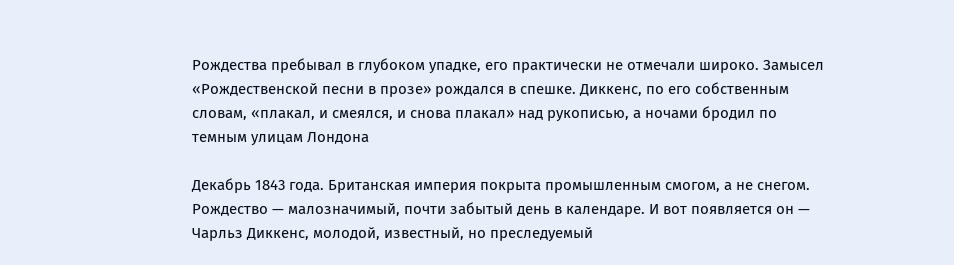Рождества пребывал в глубоком упадке, его практически не отмечали широко. Замысел «Рождественской песни в прозе» рождался в спешке. Диккенс, по его собственным словам, «плакал, и смеялся, и снова плакал» над рукописью, а ночами бродил по темным улицам Лондона

Декабрь 1843 года. Британская империя покрыта промышленным смогом, а не снегом. Рождество — малозначимый, почти забытый день в календаре. И вот появляется он — Чарльз Диккенс, молодой, известный, но преследуемый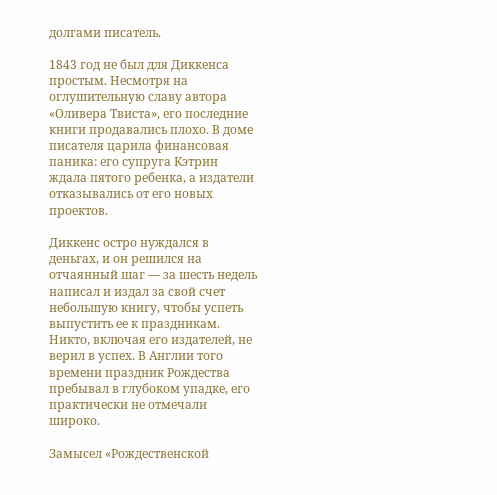долгами писатель.

1843 год не был для Диккенса простым. Несмотря на оглушительную славу автора «Оливера Твиста», его последние книги продавались плохо. В доме писателя царила финансовая паника: его супруга Кэтрин ждала пятого ребенка, а издатели отказывались от его новых проектов.

Диккенс остро нуждался в деньгах, и он решился на отчаянный шаг — за шесть недель написал и издал за свой счет небольшую книгу, чтобы успеть выпустить ее к праздникам. Никто, включая его издателей, не верил в успех. В Англии того времени праздник Рождества пребывал в глубоком упадке, его практически не отмечали широко.

Замысел «Рождественской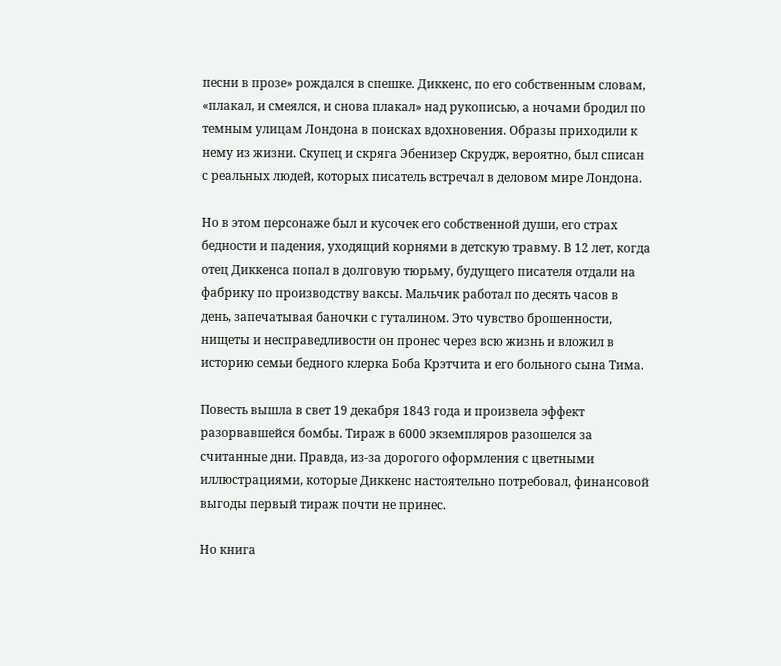песни в прозе» рождался в спешке. Диккенс, по его собственным словам, «плакал, и смеялся, и снова плакал» над рукописью, а ночами бродил по темным улицам Лондона в поисках вдохновения. Образы приходили к нему из жизни. Скупец и скряга Эбенизер Скрудж, вероятно, был списан с реальных людей, которых писатель встречал в деловом мире Лондона.

Но в этом персонаже был и кусочек его собственной души, его страх бедности и падения, уходящий корнями в детскую травму. В 12 лет, когда отец Диккенса попал в долговую тюрьму, будущего писателя отдали на фабрику по производству ваксы. Мальчик работал по десять часов в день, запечатывая баночки с гуталином. Это чувство брошенности, нищеты и несправедливости он пронес через всю жизнь и вложил в историю семьи бедного клерка Боба Крэтчита и его больного сына Тима.

Повесть вышла в свет 19 декабря 1843 года и произвела эффект разорвавшейся бомбы. Тираж в 6000 экземпляров разошелся за считанные дни. Правда, из-за дорогого оформления с цветными иллюстрациями, которые Диккенс настоятельно потребовал, финансовой выгоды первый тираж почти не принес.

Но книга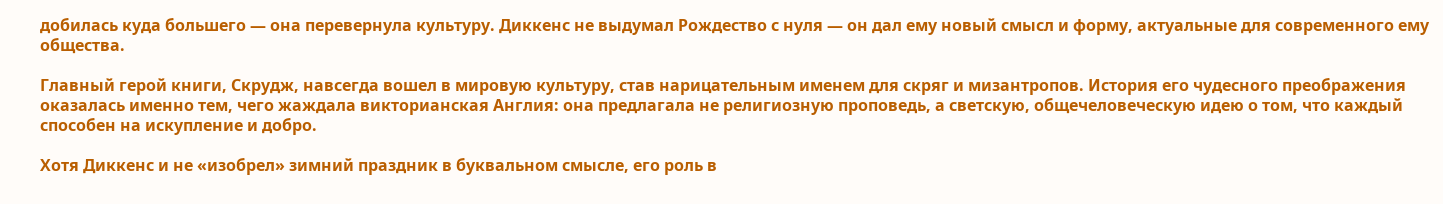добилась куда большего — она перевернула культуру. Диккенс не выдумал Рождество с нуля — он дал ему новый смысл и форму, актуальные для современного ему общества.

Главный герой книги, Скрудж, навсегда вошел в мировую культуру, став нарицательным именем для скряг и мизантропов. История его чудесного преображения оказалась именно тем, чего жаждала викторианская Англия: она предлагала не религиозную проповедь, а светскую, общечеловеческую идею о том, что каждый способен на искупление и добро.

Хотя Диккенс и не «изобрел» зимний праздник в буквальном смысле, его роль в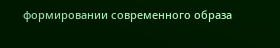формировании современного образа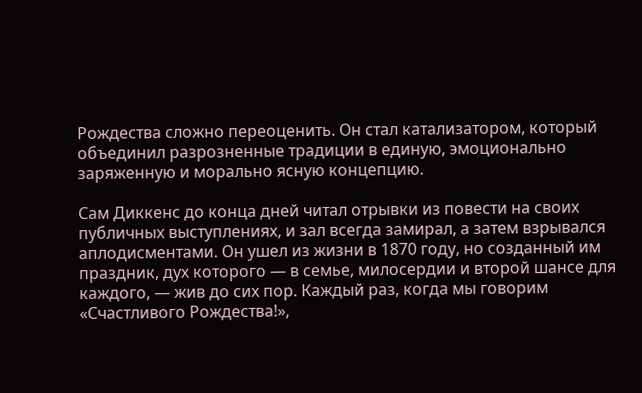Рождества сложно переоценить. Он стал катализатором, который объединил разрозненные традиции в единую, эмоционально заряженную и морально ясную концепцию.

Сам Диккенс до конца дней читал отрывки из повести на своих публичных выступлениях, и зал всегда замирал, а затем взрывался аплодисментами. Он ушел из жизни в 1870 году, но созданный им праздник, дух которого — в семье, милосердии и второй шансе для каждого, — жив до сих пор. Каждый раз, когда мы говорим «Счастливого Рождества!»,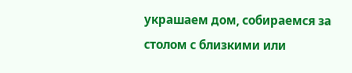украшаем дом, собираемся за столом с близкими или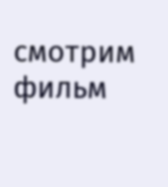смотрим фильм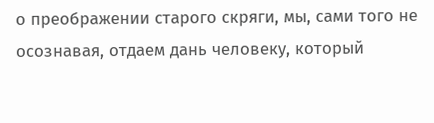о преображении старого скряги, мы, сами того не осознавая, отдаем дань человеку, который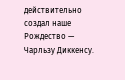действительно создал наше Рождество — Чарльзу Диккенсу.